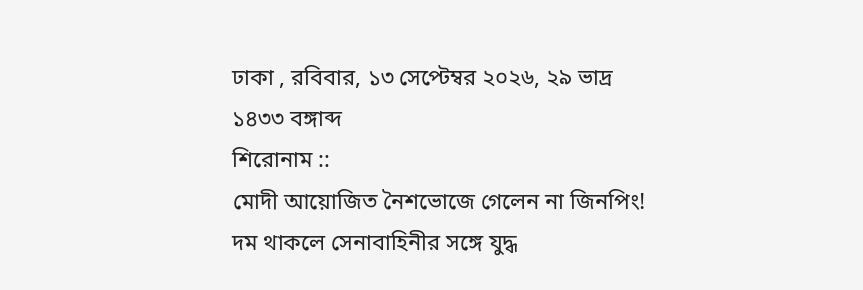ঢাকা , রবিবার, ১৩ সেপ্টেম্বর ২০২৬, ২৯ ভাদ্র ১৪৩৩ বঙ্গাব্দ
শিরোনাম ::
মোদী আয়োজিত নৈশভোজে গেলেন না জিনপিং! দম থাকলে সেনাবাহিনীর সঙ্গে যুদ্ধ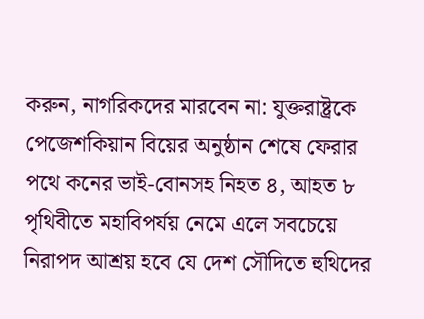করুন, নাগরিকদের মারবেন না: যুক্তরাষ্ট্রকে পেজেশকিয়ান বিয়ের অনুষ্ঠান শেষে ফেরার পথে কনের ভাই-বোনসহ নিহত ৪, আহত ৮ পৃথিবীতে মহাবিপর্যয় নেমে এলে সবচেয়ে নিরাপদ আশ্রয় হবে যে দেশ সৌদিতে হুথিদের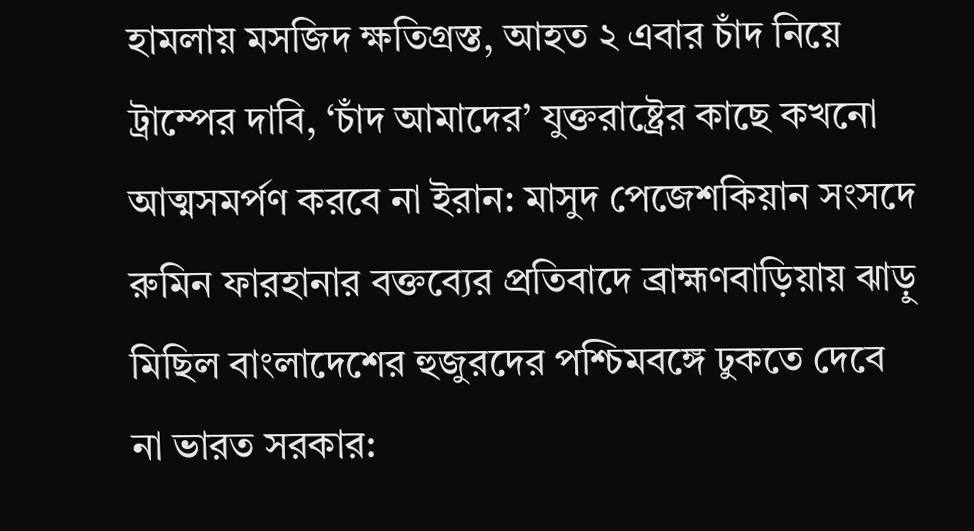হামলায় মসজিদ ক্ষতিগ্রস্ত, আহত ২ এবার চাঁদ নিয়ে ট্রাম্পের দাবি, ‘চাঁদ আমাদের’ যুক্তরাষ্ট্রের কাছে কখনো আত্মসমর্পণ করবে না ইরান: মাসুদ পেজেশকিয়ান সংসদে রুমিন ফারহানার বক্তব্যের প্রতিবাদে ব্রাহ্মণবাড়িয়ায় ঝাড়ু মিছিল বাংলাদেশের হুজুরদের পশ্চিমবঙ্গে ঢুকতে দেবে না ভারত সরকার: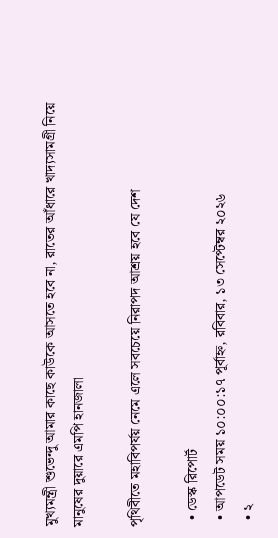মুখ্যমন্ত্রী শুভেন্দু আমার কাছে কাউকে আসতে হবে না, রাতের আঁধারে খাদ্যসামগ্রী নিয়ে মানুষের দুয়ারে এমপি হানজালা

পৃথিবীতে মহাবিপর্যয় নেমে এলে সবচেয়ে নিরাপদ আশ্রয় হবে যে দেশ

  • ডেস্ক রিপোর্ট
  • আপডেট সময় ১০:০০:১৭ পূর্বাহ্ন, রবিবার, ১৩ সেপ্টেম্বর ২০২৬
  • ২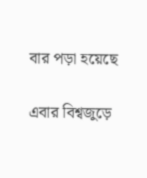বার পড়া হয়েছে

এবার বিশ্বজুড়ে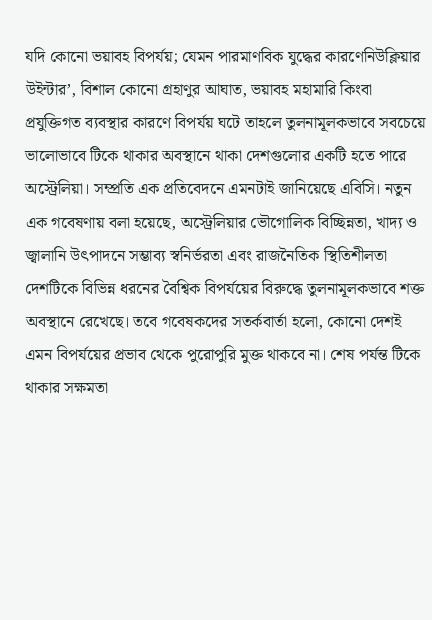যদি কোনো ভয়াবহ বিপর্যয়; যেমন পারমাণবিক যুদ্ধের কারণেনিউক্লিয়ার উইন্টার’, বিশাল কোনো গ্রহাণুর আঘাত, ভয়াবহ মহামারি কিংবা প্রযুক্তিগত ব্যবস্থার কারণে বিপর্যয় ঘটে তাহলে তুলনামূলকভাবে সবচেয়ে ভালোভাবে টিকে থাকার অবস্থানে থাকা দেশগুলোর একটি হতে পারে অস্ট্রেলিয়া। সম্প্রতি এক প্রতিবেদনে এমনটাই জানিয়েছে এবিসি। নতুন এক গবেষণায় বলা হয়েছে, অস্ট্রেলিয়ার ভৌগোলিক বিচ্ছিন্নতা, খাদ্য ও জ্বালানি উৎপাদনে সম্ভাব্য স্বনির্ভরতা এবং রাজনৈতিক স্থিতিশীলতা দেশটিকে বিভিন্ন ধরনের বৈশ্বিক বিপর্যয়ের বিরুদ্ধে তুলনামূলকভাবে শক্ত অবস্থানে রেখেছে। তবে গবেষকদের সতর্কবার্তা হলো, কোনো দেশই এমন বিপর্যয়ের প্রভাব থেকে পুরোপুরি মুক্ত থাকবে না। শেষ পর্যন্ত টিকে থাকার সক্ষমতা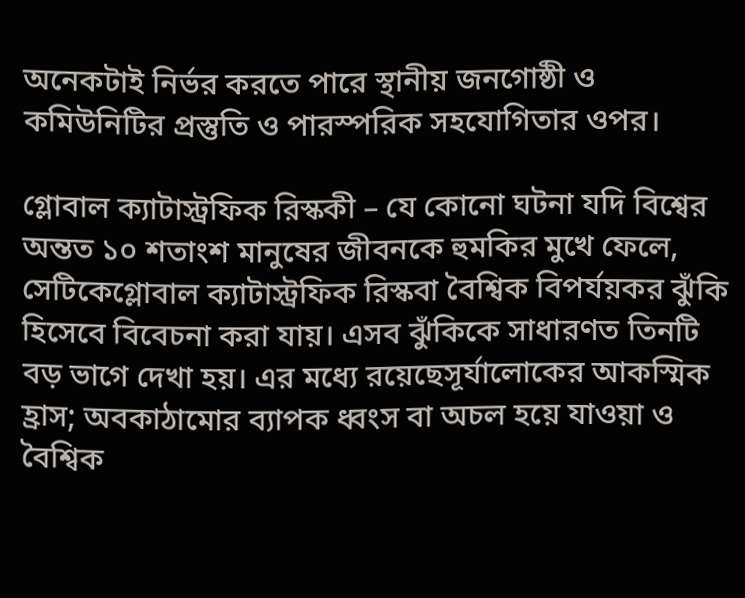অনেকটাই নির্ভর করতে পারে স্থানীয় জনগোষ্ঠী ও কমিউনিটির প্রস্তুতি ও পারস্পরিক সহযোগিতার ওপর।

গ্লোবাল ক্যাটাস্ট্রফিক রিস্ককী – যে কোনো ঘটনা যদি বিশ্বের অন্তত ১০ শতাংশ মানুষের জীবনকে হুমকির মুখে ফেলে, সেটিকেগ্লোবাল ক্যাটাস্ট্রফিক রিস্কবা বৈশ্বিক বিপর্যয়কর ঝুঁকি হিসেবে বিবেচনা করা যায়। এসব ঝুঁকিকে সাধারণত তিনটি বড় ভাগে দেখা হয়। এর মধ্যে রয়েছেসূর্যালোকের আকস্মিক হ্রাস; অবকাঠামোর ব্যাপক ধ্বংস বা অচল হয়ে যাওয়া ও বৈশ্বিক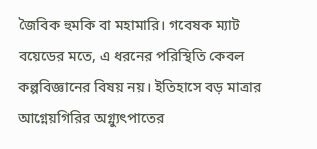জৈবিক হুমকি বা মহামারি। গবেষক ম্যাট বয়েডের মতে, এ ধরনের পরিস্থিতি কেবল কল্পবিজ্ঞানের বিষয় নয়। ইতিহাসে বড় মাত্রার আগ্নেয়গিরির অগ্ন্যুৎপাতের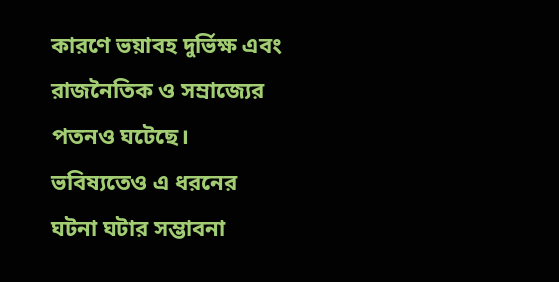কারণে ভয়াবহ দুর্ভিক্ষ এবং রাজনৈতিক ও সম্রাজ্যের পতনও ঘটেছে। ভবিষ্যতেও এ ধরনের ঘটনা ঘটার সম্ভাবনা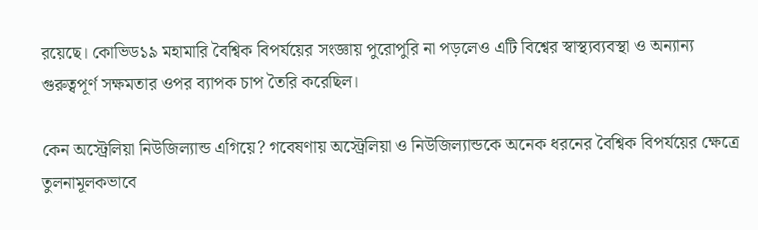রয়েছে। কোভিড১৯ মহামারি বৈশ্বিক বিপর্যয়ের সংজ্ঞায় পুরোপুরি না পড়লেও এটি বিশ্বের স্বাস্থ্যব্যবস্থা ও অন্যান্য গুরুত্বপূর্ণ সক্ষমতার ওপর ব্যাপক চাপ তৈরি করেছিল।

কেন অস্ট্রেলিয়া নিউজিল্যান্ড এগিয়ে? গবেষণায় অস্ট্রেলিয়া ও নিউজিল্যান্ডকে অনেক ধরনের বৈশ্বিক বিপর্যয়ের ক্ষেত্রে তুলনামূলকভাবে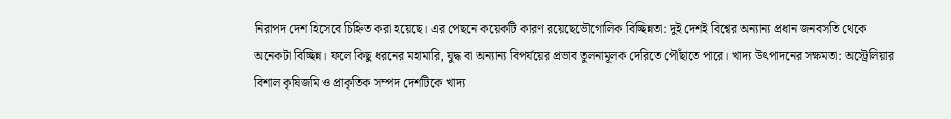নিরাপদ দেশ হিসেবে চিহ্নিত করা হয়েছে। এর পেছনে কয়েকটি কারণ রয়েছেভৌগোলিক বিচ্ছিন্নতা: দুই দেশই বিশ্বের অন্যান্য প্রধান জনবসতি থেকে অনেকটা বিচ্ছিন্ন। ফলে কিছু ধরনের মহামারি, যুদ্ধ বা অন্যান্য বিপর্যয়ের প্রভাব তুলনামূলক দেরিতে পৌঁছাতে পারে। খাদ্য উৎপাদনের সক্ষমতা: অস্ট্রেলিয়ার বিশাল কৃষিজমি ও প্রাকৃতিক সম্পদ দেশটিকে খাদ্য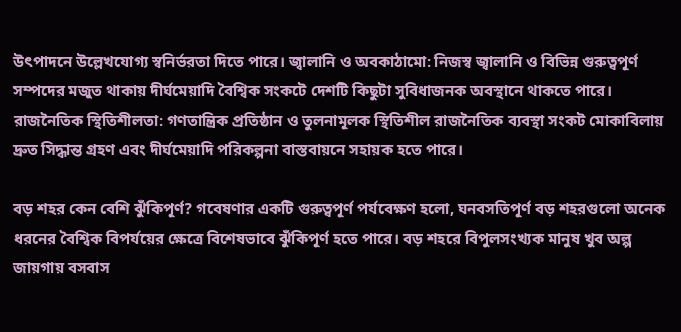উৎপাদনে উল্লেখযোগ্য স্বনির্ভরতা দিতে পারে। জ্বালানি ও অবকাঠামো: নিজস্ব জ্বালানি ও বিভিন্ন গুরুত্বপূর্ণ সম্পদের মজুত থাকায় দীর্ঘমেয়াদি বৈশ্বিক সংকটে দেশটি কিছুটা সুবিধাজনক অবস্থানে থাকতে পারে। রাজনৈতিক স্থিতিশীলতা: গণতান্ত্রিক প্রতিষ্ঠান ও তুলনামূলক স্থিতিশীল রাজনৈতিক ব্যবস্থা সংকট মোকাবিলায় দ্রুত সিদ্ধান্ত গ্রহণ এবং দীর্ঘমেয়াদি পরিকল্পনা বাস্তবায়নে সহায়ক হতে পারে।

বড় শহর কেন বেশি ঝুঁকিপূর্ণ? গবেষণার একটি গুরুত্বপূর্ণ পর্যবেক্ষণ হলো, ঘনবসতিপূর্ণ বড় শহরগুলো অনেক ধরনের বৈশ্বিক বিপর্যয়ের ক্ষেত্রে বিশেষভাবে ঝুঁকিপূর্ণ হতে পারে। বড় শহরে বিপুলসংখ্যক মানুষ খুব অল্প জায়গায় বসবাস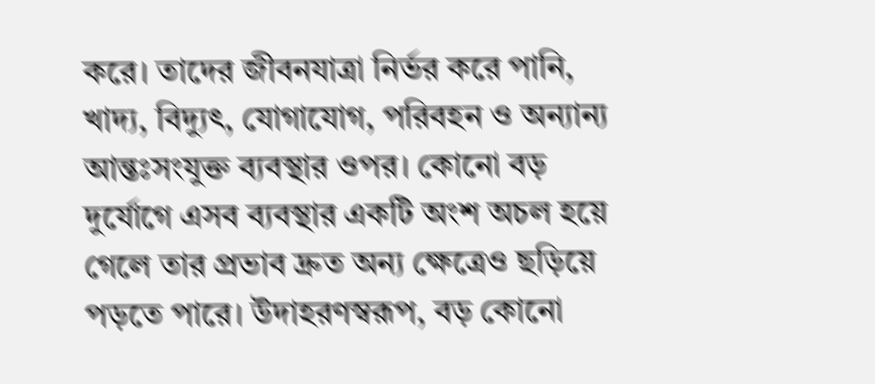করে। তাদের জীবনযাত্রা নির্ভর করে পানি, খাদ্য, বিদ্যুৎ, যোগাযোগ, পরিবহন ও অন্যান্য আন্তঃসংযুক্ত ব্যবস্থার ওপর। কোনো বড় দুর্যোগে এসব ব্যবস্থার একটি অংশ অচল হয়ে গেলে তার প্রভাব দ্রুত অন্য ক্ষেত্রেও ছড়িয়ে পড়তে পারে। উদাহরণস্বরূপ, বড় কোনো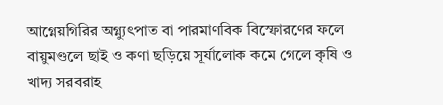আগ্নেয়গিরির অগ্ন্যুৎপাত বা পারমাণবিক বিস্ফোরণের ফলে বায়ুমণ্ডলে ছাই ও কণা ছড়িয়ে সূর্যালোক কমে গেলে কৃষি ও খাদ্য সরবরাহ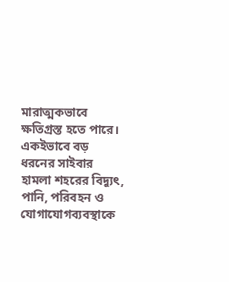মারাত্মকভাবে ক্ষতিগ্রস্ত হতে পারে। একইভাবে বড় ধরনের সাইবার হামলা শহরের বিদ্যুৎ, পানি, পরিবহন ও যোগাযোগব্যবস্থাকে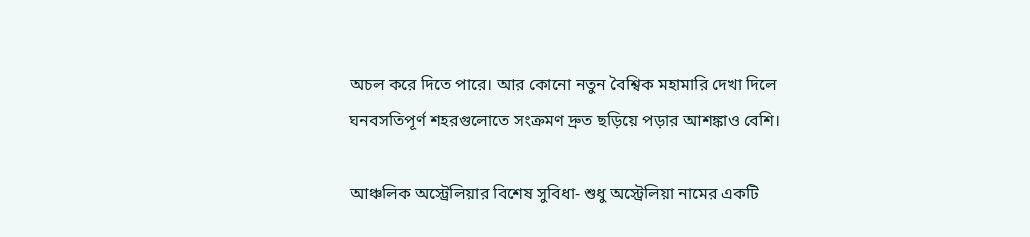অচল করে দিতে পারে। আর কোনো নতুন বৈশ্বিক মহামারি দেখা দিলে ঘনবসতিপূর্ণ শহরগুলোতে সংক্রমণ দ্রুত ছড়িয়ে পড়ার আশঙ্কাও বেশি।

আঞ্চলিক অস্ট্রেলিয়ার বিশেষ সুবিধা- শুধু অস্ট্রেলিয়া নামের একটি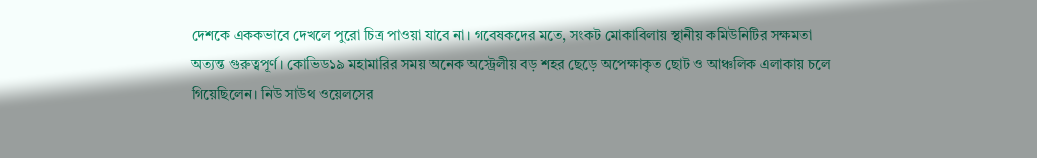দেশকে এককভাবে দেখলে পুরো চিত্র পাওয়া যাবে না। গবেষকদের মতে, সংকট মোকাবিলায় স্থানীয় কমিউনিটির সক্ষমতা অত্যন্ত গুরুত্বপূর্ণ। কোভিড১৯ মহামারির সময় অনেক অস্ট্রেলীয় বড় শহর ছেড়ে অপেক্ষাকৃত ছোট ও আঞ্চলিক এলাকায় চলে গিয়েছিলেন। নিউ সাউথ ওয়েলসের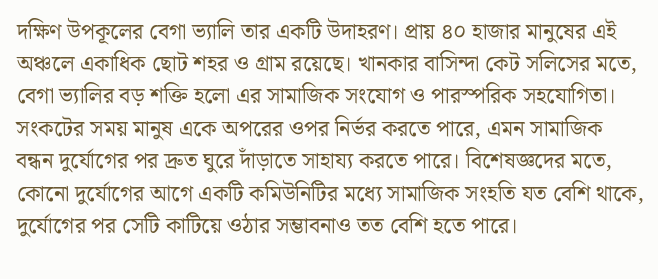দক্ষিণ উপকূলের বেগা ভ্যালি তার একটি উদাহরণ। প্রায় ৪০ হাজার মানুষের এই অঞ্চলে একাধিক ছোট শহর ও গ্রাম রয়েছে। খানকার বাসিন্দা কেট সলিসের মতে, বেগা ভ্যালির বড় শক্তি হলো এর সামাজিক সংযোগ ও পারস্পরিক সহযোগিতা। সংকটের সময় মানুষ একে অপরের ওপর নির্ভর করতে পারে, এমন সামাজিক বন্ধন দুর্যোগের পর দ্রুত ঘুরে দাঁড়াতে সাহায্য করতে পারে। বিশেষজ্ঞদের মতে, কোনো দুর্যোগের আগে একটি কমিউনিটির মধ্যে সামাজিক সংহতি যত বেশি থাকে, দুর্যোগের পর সেটি কাটিয়ে ওঠার সম্ভাবনাও তত বেশি হতে পারে।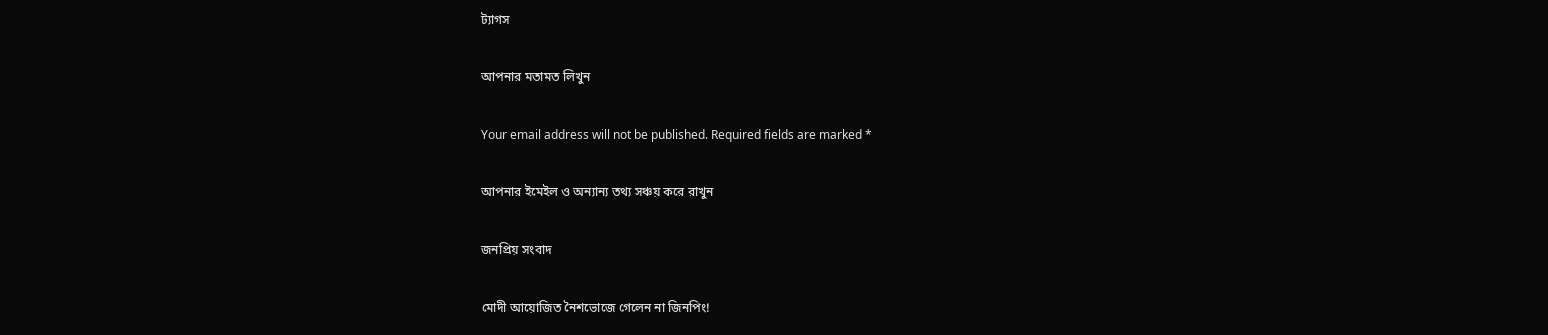ট্যাগস

আপনার মতামত লিখুন

Your email address will not be published. Required fields are marked *

আপনার ইমেইল ও অন্যান্য তথ্য সঞ্চয় করে রাখুন

জনপ্রিয় সংবাদ

মোদী আয়োজিত নৈশভোজে গেলেন না জিনপিং!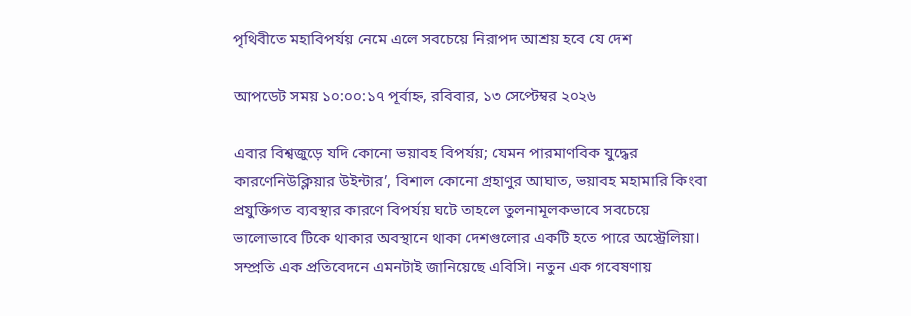পৃথিবীতে মহাবিপর্যয় নেমে এলে সবচেয়ে নিরাপদ আশ্রয় হবে যে দেশ

আপডেট সময় ১০:০০:১৭ পূর্বাহ্ন, রবিবার, ১৩ সেপ্টেম্বর ২০২৬

এবার বিশ্বজুড়ে যদি কোনো ভয়াবহ বিপর্যয়; যেমন পারমাণবিক যুদ্ধের কারণেনিউক্লিয়ার উইন্টার’, বিশাল কোনো গ্রহাণুর আঘাত, ভয়াবহ মহামারি কিংবা প্রযুক্তিগত ব্যবস্থার কারণে বিপর্যয় ঘটে তাহলে তুলনামূলকভাবে সবচেয়ে ভালোভাবে টিকে থাকার অবস্থানে থাকা দেশগুলোর একটি হতে পারে অস্ট্রেলিয়া। সম্প্রতি এক প্রতিবেদনে এমনটাই জানিয়েছে এবিসি। নতুন এক গবেষণায়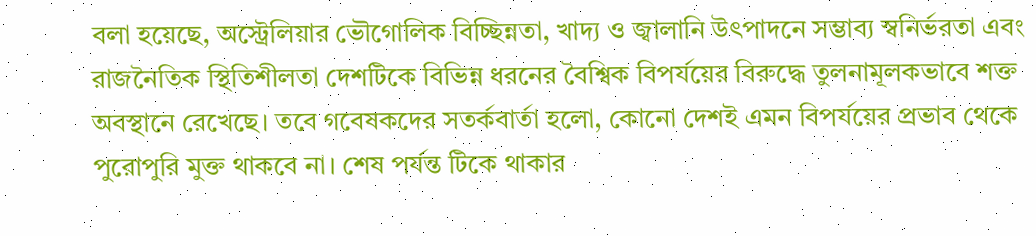বলা হয়েছে, অস্ট্রেলিয়ার ভৌগোলিক বিচ্ছিন্নতা, খাদ্য ও জ্বালানি উৎপাদনে সম্ভাব্য স্বনির্ভরতা এবং রাজনৈতিক স্থিতিশীলতা দেশটিকে বিভিন্ন ধরনের বৈশ্বিক বিপর্যয়ের বিরুদ্ধে তুলনামূলকভাবে শক্ত অবস্থানে রেখেছে। তবে গবেষকদের সতর্কবার্তা হলো, কোনো দেশই এমন বিপর্যয়ের প্রভাব থেকে পুরোপুরি মুক্ত থাকবে না। শেষ পর্যন্ত টিকে থাকার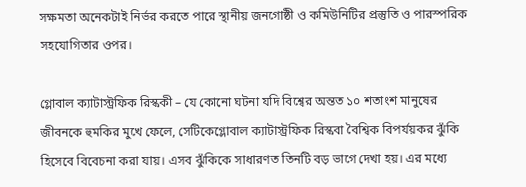সক্ষমতা অনেকটাই নির্ভর করতে পারে স্থানীয় জনগোষ্ঠী ও কমিউনিটির প্রস্তুতি ও পারস্পরিক সহযোগিতার ওপর।

গ্লোবাল ক্যাটাস্ট্রফিক রিস্ককী – যে কোনো ঘটনা যদি বিশ্বের অন্তত ১০ শতাংশ মানুষের জীবনকে হুমকির মুখে ফেলে, সেটিকেগ্লোবাল ক্যাটাস্ট্রফিক রিস্কবা বৈশ্বিক বিপর্যয়কর ঝুঁকি হিসেবে বিবেচনা করা যায়। এসব ঝুঁকিকে সাধারণত তিনটি বড় ভাগে দেখা হয়। এর মধ্যে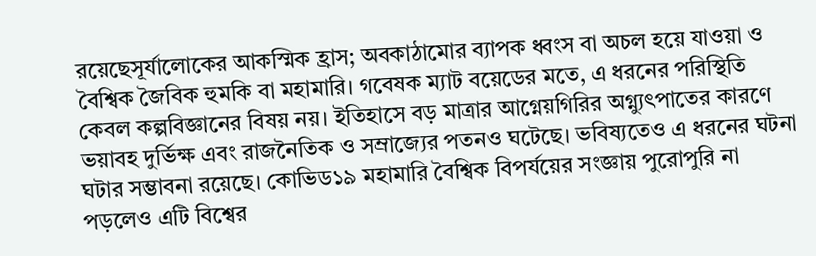রয়েছেসূর্যালোকের আকস্মিক হ্রাস; অবকাঠামোর ব্যাপক ধ্বংস বা অচল হয়ে যাওয়া ও বৈশ্বিক জৈবিক হুমকি বা মহামারি। গবেষক ম্যাট বয়েডের মতে, এ ধরনের পরিস্থিতি কেবল কল্পবিজ্ঞানের বিষয় নয়। ইতিহাসে বড় মাত্রার আগ্নেয়গিরির অগ্ন্যুৎপাতের কারণে ভয়াবহ দুর্ভিক্ষ এবং রাজনৈতিক ও সম্রাজ্যের পতনও ঘটেছে। ভবিষ্যতেও এ ধরনের ঘটনা ঘটার সম্ভাবনা রয়েছে। কোভিড১৯ মহামারি বৈশ্বিক বিপর্যয়ের সংজ্ঞায় পুরোপুরি না পড়লেও এটি বিশ্বের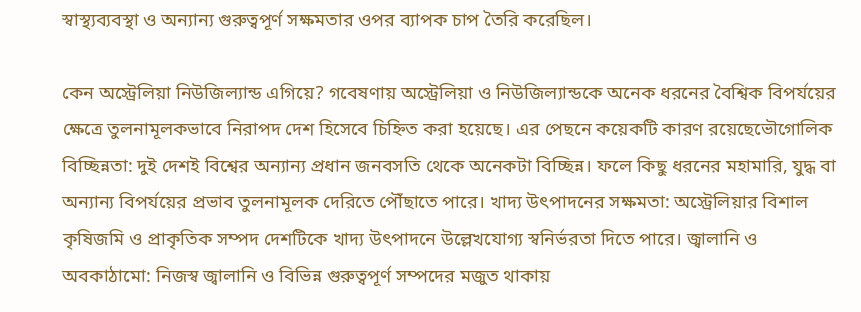স্বাস্থ্যব্যবস্থা ও অন্যান্য গুরুত্বপূর্ণ সক্ষমতার ওপর ব্যাপক চাপ তৈরি করেছিল।

কেন অস্ট্রেলিয়া নিউজিল্যান্ড এগিয়ে? গবেষণায় অস্ট্রেলিয়া ও নিউজিল্যান্ডকে অনেক ধরনের বৈশ্বিক বিপর্যয়ের ক্ষেত্রে তুলনামূলকভাবে নিরাপদ দেশ হিসেবে চিহ্নিত করা হয়েছে। এর পেছনে কয়েকটি কারণ রয়েছেভৌগোলিক বিচ্ছিন্নতা: দুই দেশই বিশ্বের অন্যান্য প্রধান জনবসতি থেকে অনেকটা বিচ্ছিন্ন। ফলে কিছু ধরনের মহামারি, যুদ্ধ বা অন্যান্য বিপর্যয়ের প্রভাব তুলনামূলক দেরিতে পৌঁছাতে পারে। খাদ্য উৎপাদনের সক্ষমতা: অস্ট্রেলিয়ার বিশাল কৃষিজমি ও প্রাকৃতিক সম্পদ দেশটিকে খাদ্য উৎপাদনে উল্লেখযোগ্য স্বনির্ভরতা দিতে পারে। জ্বালানি ও অবকাঠামো: নিজস্ব জ্বালানি ও বিভিন্ন গুরুত্বপূর্ণ সম্পদের মজুত থাকায়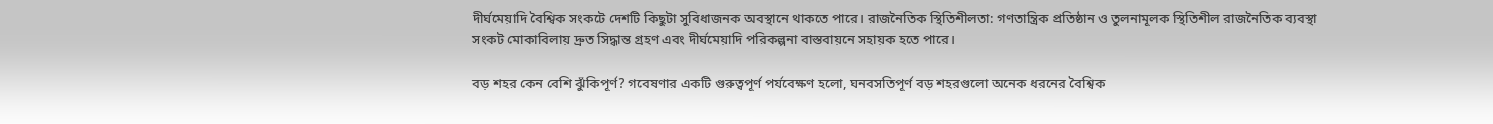দীর্ঘমেয়াদি বৈশ্বিক সংকটে দেশটি কিছুটা সুবিধাজনক অবস্থানে থাকতে পারে। রাজনৈতিক স্থিতিশীলতা: গণতান্ত্রিক প্রতিষ্ঠান ও তুলনামূলক স্থিতিশীল রাজনৈতিক ব্যবস্থা সংকট মোকাবিলায় দ্রুত সিদ্ধান্ত গ্রহণ এবং দীর্ঘমেয়াদি পরিকল্পনা বাস্তবায়নে সহায়ক হতে পারে।

বড় শহর কেন বেশি ঝুঁকিপূর্ণ? গবেষণার একটি গুরুত্বপূর্ণ পর্যবেক্ষণ হলো, ঘনবসতিপূর্ণ বড় শহরগুলো অনেক ধরনের বৈশ্বিক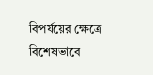বিপর্যয়ের ক্ষেত্রে বিশেষভাবে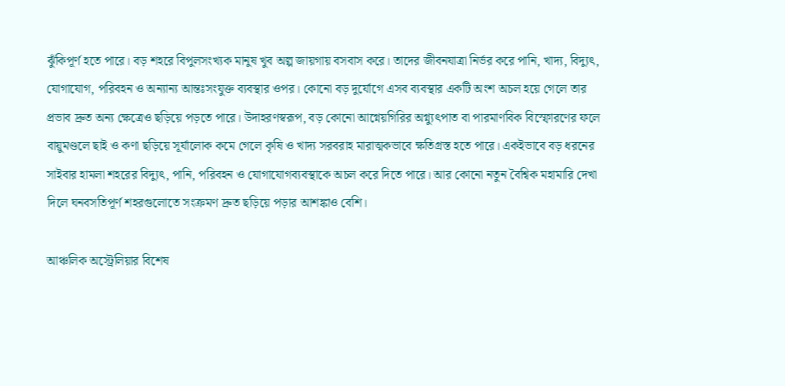ঝুঁকিপূর্ণ হতে পারে। বড় শহরে বিপুলসংখ্যক মানুষ খুব অল্প জায়গায় বসবাস করে। তাদের জীবনযাত্রা নির্ভর করে পানি, খাদ্য, বিদ্যুৎ, যোগাযোগ, পরিবহন ও অন্যান্য আন্তঃসংযুক্ত ব্যবস্থার ওপর। কোনো বড় দুর্যোগে এসব ব্যবস্থার একটি অংশ অচল হয়ে গেলে তার প্রভাব দ্রুত অন্য ক্ষেত্রেও ছড়িয়ে পড়তে পারে। উদাহরণস্বরূপ, বড় কোনো আগ্নেয়গিরির অগ্ন্যুৎপাত বা পারমাণবিক বিস্ফোরণের ফলে বায়ুমণ্ডলে ছাই ও কণা ছড়িয়ে সূর্যালোক কমে গেলে কৃষি ও খাদ্য সরবরাহ মারাত্মকভাবে ক্ষতিগ্রস্ত হতে পারে। একইভাবে বড় ধরনের সাইবার হামলা শহরের বিদ্যুৎ, পানি, পরিবহন ও যোগাযোগব্যবস্থাকে অচল করে দিতে পারে। আর কোনো নতুন বৈশ্বিক মহামারি দেখা দিলে ঘনবসতিপূর্ণ শহরগুলোতে সংক্রমণ দ্রুত ছড়িয়ে পড়ার আশঙ্কাও বেশি।

আঞ্চলিক অস্ট্রেলিয়ার বিশেষ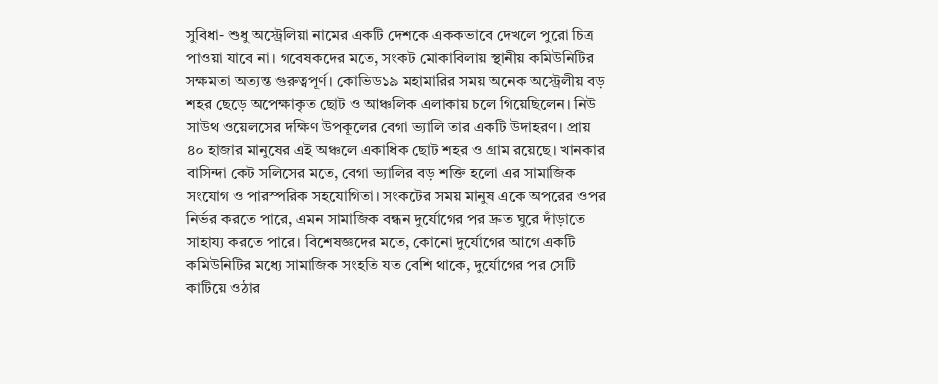সুবিধা- শুধু অস্ট্রেলিয়া নামের একটি দেশকে এককভাবে দেখলে পুরো চিত্র পাওয়া যাবে না। গবেষকদের মতে, সংকট মোকাবিলায় স্থানীয় কমিউনিটির সক্ষমতা অত্যন্ত গুরুত্বপূর্ণ। কোভিড১৯ মহামারির সময় অনেক অস্ট্রেলীয় বড় শহর ছেড়ে অপেক্ষাকৃত ছোট ও আঞ্চলিক এলাকায় চলে গিয়েছিলেন। নিউ সাউথ ওয়েলসের দক্ষিণ উপকূলের বেগা ভ্যালি তার একটি উদাহরণ। প্রায় ৪০ হাজার মানুষের এই অঞ্চলে একাধিক ছোট শহর ও গ্রাম রয়েছে। খানকার বাসিন্দা কেট সলিসের মতে, বেগা ভ্যালির বড় শক্তি হলো এর সামাজিক সংযোগ ও পারস্পরিক সহযোগিতা। সংকটের সময় মানুষ একে অপরের ওপর নির্ভর করতে পারে, এমন সামাজিক বন্ধন দুর্যোগের পর দ্রুত ঘুরে দাঁড়াতে সাহায্য করতে পারে। বিশেষজ্ঞদের মতে, কোনো দুর্যোগের আগে একটি কমিউনিটির মধ্যে সামাজিক সংহতি যত বেশি থাকে, দুর্যোগের পর সেটি কাটিয়ে ওঠার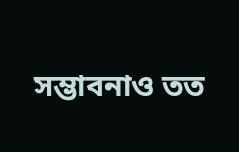সম্ভাবনাও তত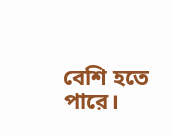বেশি হতে পারে।